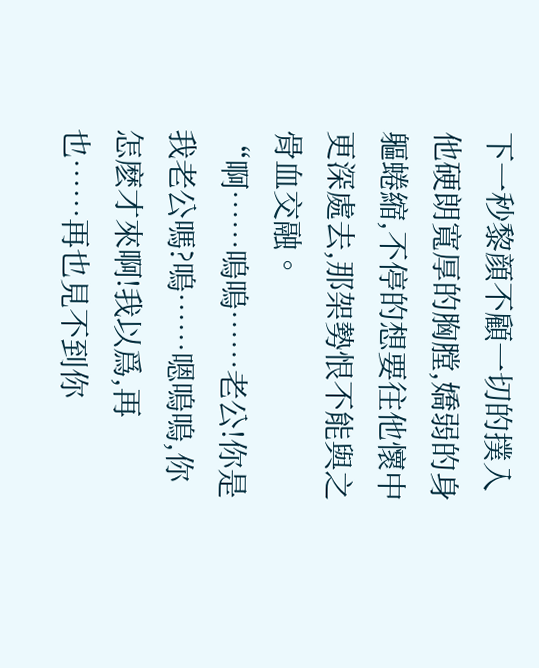下一秒黎顔不顧一切的撲入他硬朗寬厚的胸膛,嬌弱的身軀蜷縮,不停的想要往他懷中更深處去,那架勢恨不能與之骨血交融。
“啊……嗚嗚……老公!你是我老公嗎?嗚……嗯嗚嗚,你怎麽才來啊!我以爲,再也……再也見不到你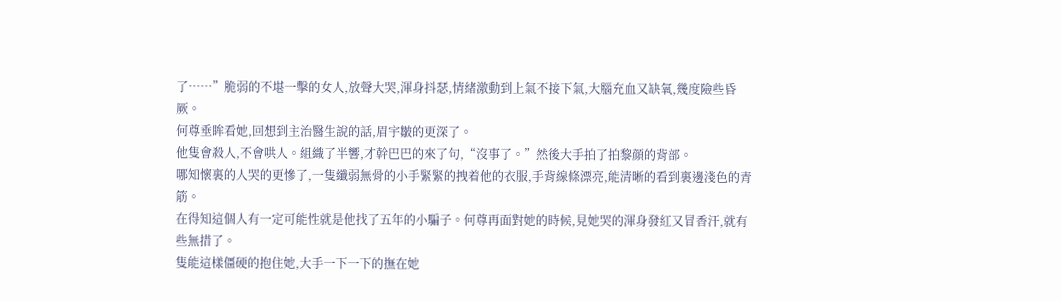了……”脆弱的不堪一擊的女人,放聲大哭,渾身抖瑟,情緒激動到上氣不接下氣,大腦充血又缺氧,幾度險些昏厥。
何尊垂眸看她,回想到主治醫生說的話,眉宇皺的更深了。
他隻會殺人,不會哄人。組織了半響,才幹巴巴的來了句,“沒事了。”然後大手拍了拍黎顔的背部。
哪知懷裏的人哭的更慘了,一隻纖弱無骨的小手緊緊的拽着他的衣服,手背線條漂亮,能清晰的看到裏邊淺色的青筋。
在得知這個人有一定可能性就是他找了五年的小騙子。何尊再面對她的時候,見她哭的渾身發紅又冒香汗,就有些無措了。
隻能這樣僵硬的抱住她,大手一下一下的撫在她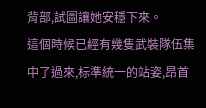背部,試圖讓她安穩下來。
這個時候已經有幾隻武裝隊伍集中了過來,标準統一的站姿,昂首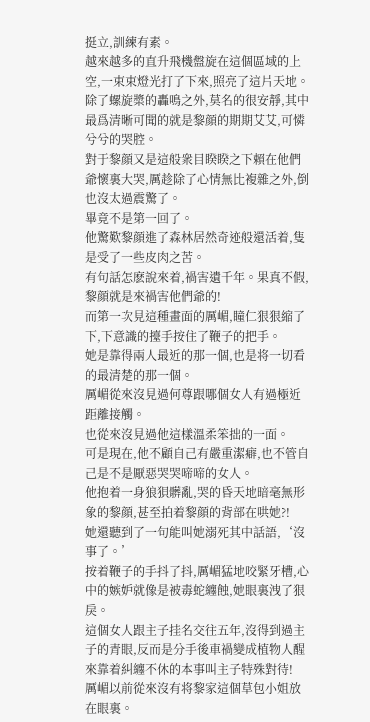挺立,訓練有素。
越來越多的直升飛機盤旋在這個區域的上空,一束束燈光打了下來,照亮了這片天地。
除了螺旋槳的轟鳴之外,莫名的很安靜,其中最爲清晰可聞的就是黎顔的期期艾艾,可憐兮兮的哭腔。
對于黎顔又是這般衆目睽睽之下賴在他們爺懷裏大哭,厲趁除了心情無比複雜之外,倒也沒太過震驚了。
畢竟不是第一回了。
他驚歎黎顔進了森林居然奇迹般還活着,隻是受了一些皮肉之苦。
有句話怎麽說來着,禍害遺千年。果真不假,黎顔就是來禍害他們爺的!
而第一次見這種畫面的厲嵋,瞳仁狠狠縮了下,下意識的擡手按住了鞭子的把手。
她是靠得兩人最近的那一個,也是将一切看的最清楚的那一個。
厲嵋從來沒見過何尊跟哪個女人有過極近距離接觸。
也從來沒見過他這樣溫柔笨拙的一面。
可是現在,他不顧自己有嚴重潔癖,也不管自己是不是厭惡哭哭啼啼的女人。
他抱着一身狼狽髒亂,哭的昏天地暗毫無形象的黎顔,甚至拍着黎顔的背部在哄她?!
她還聽到了一句能叫她溺死其中話語,‘沒事了。’
按着鞭子的手抖了抖,厲嵋猛地咬緊牙槽,心中的嫉妒就像是被毒蛇纏蝕,她眼裏洩了狠戾。
這個女人跟主子挂名交往五年,沒得到過主子的青眼,反而是分手後車禍變成植物人醒來靠着糾纏不休的本事叫主子特殊對待!
厲嵋以前從來沒有将黎家這個草包小姐放在眼裏。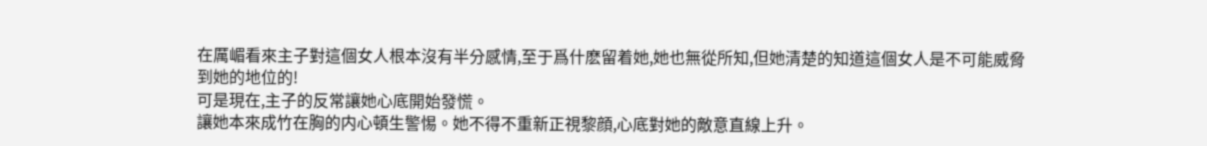在厲嵋看來主子對這個女人根本沒有半分感情,至于爲什麽留着她,她也無從所知,但她清楚的知道這個女人是不可能威脅到她的地位的!
可是現在,主子的反常讓她心底開始發慌。
讓她本來成竹在胸的内心頓生警惕。她不得不重新正視黎顔,心底對她的敵意直線上升。